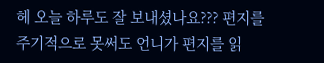헤 오늘 하루도 잘 보내셨나요??? 편지를 주기적으로 못써도 언니가 편지를 읽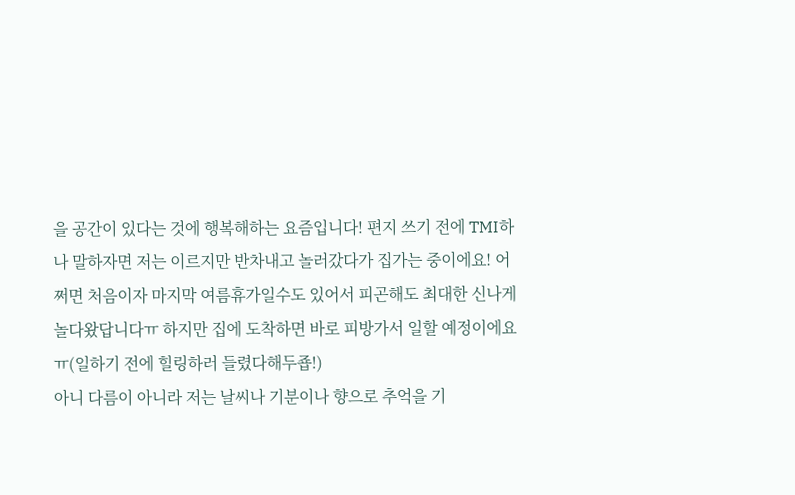을 공간이 있다는 것에 행복해하는 요즘입니다! 편지 쓰기 전에 TMI하나 말하자면 저는 이르지만 반차내고 놀러갔다가 집가는 중이에요! 어쩌면 처음이자 마지막 여름휴가일수도 있어서 피곤해도 최대한 신나게 놀다왔답니다ㅠ 하지만 집에 도착하면 바로 피방가서 일할 예정이에요ㅠ(일하기 전에 힐링하러 들렸다해두죱!)
아니 다름이 아니라 저는 날씨나 기분이나 향으로 추억을 기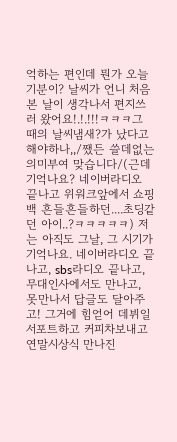억하는 편인데 뭔가 오늘 기분이? 날씨가 언니 처음본 날이 생각나서 편지쓰러 왔어요!.!.!!!ㅋㅋㅋ그 때의 날씨냄새?가 났다고 해야하나,,/쨌든 쓸데없는 의미부여 맞습니다/(근데 기억나요? 네이버라디오 끝나고 위워크앞에서 쇼핑백 흔들흔들하던....초딩같던 아이..?ㅋㅋㅋㅋㅋ) 저는 아직도 그날, 그 시기가 기억나요. 네이버라디오 끝나고, sbs라디오 끝나고, 무대인사에서도 만나고, 못만나서 답글도 달아주고! 그거에 힘얻어 데뷔일 서포트하고 커피차보내고 연말시상식 만나진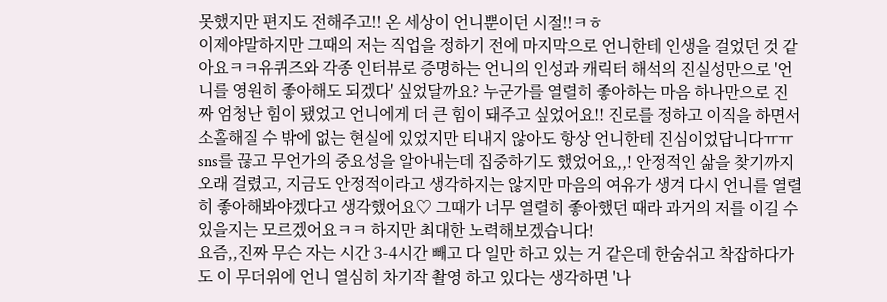못했지만 편지도 전해주고!! 온 세상이 언니뿐이던 시절!!ㅋㅎ
이제야말하지만 그때의 저는 직업을 정하기 전에 마지막으로 언니한테 인생을 걸었던 것 같아요ㅋㅋ유퀴즈와 각종 인터뷰로 증명하는 언니의 인성과 캐릭터 해석의 진실성만으로 '언니를 영원히 좋아해도 되겠다' 싶었달까요? 누군가를 열렬히 좋아하는 마음 하나만으로 진짜 엄청난 힘이 됐었고 언니에게 더 큰 힘이 돼주고 싶었어요!! 진로를 정하고 이직을 하면서 소홀해질 수 밖에 없는 현실에 있었지만 티내지 않아도 항상 언니한테 진심이었답니다ㅠㅠsns를 끊고 무언가의 중요성을 알아내는데 집중하기도 했었어요,,! 안정적인 삶을 찾기까지 오래 걸렸고, 지금도 안정적이라고 생각하지는 않지만 마음의 여유가 생겨 다시 언니를 열렬히 좋아해봐야겠다고 생각했어요♡ 그때가 너무 열렬히 좋아했던 때라 과거의 저를 이길 수 있을지는 모르겠어요ㅋㅋ 하지만 최대한 노력해보겠습니다!
요즘,,진짜 무슨 자는 시간 3-4시간 빼고 다 일만 하고 있는 거 같은데 한숨쉬고 착잡하다가도 이 무더위에 언니 열심히 차기작 촬영 하고 있다는 생각하면 '나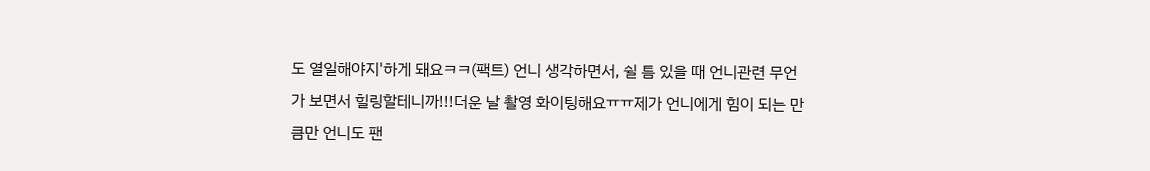도 열일해야지'하게 돼요ㅋㅋ(팩트) 언니 생각하면서, 쉴 틈 있을 때 언니관련 무언가 보면서 힐링할테니까!!!더운 날 촬영 화이팅해요ㅠㅠ제가 언니에게 힘이 되는 만큼만 언니도 팬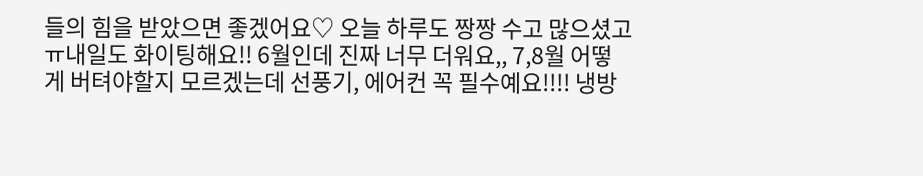들의 힘을 받았으면 좋겠어요♡ 오늘 하루도 짱짱 수고 많으셨고ㅠ내일도 화이팅해요!! 6월인데 진짜 너무 더워요,, 7,8월 어떻게 버텨야할지 모르겠는데 선풍기, 에어컨 꼭 필수예요!!!! 냉방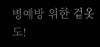병예방 위한 겉옷도!